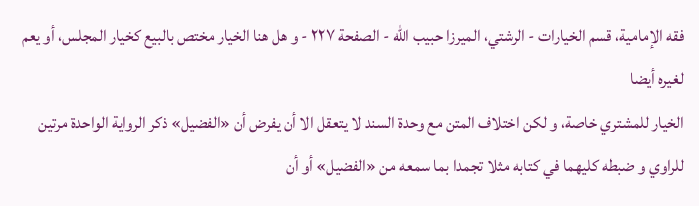فقه الإمامية، قسم الخيارات - الرشتي، الميرزا حبيب الله - الصفحة ٢٢٧ - و هل هنا الخيار مختص بالبيع كخيار المجلس، أو يعم لغيره أيضا
الخيار للمشتري خاصة، و لكن اختلاف المتن مع وحدة السند لا يتعقل الا أن يفرض أن «الفضيل» ذكر الرواية الواحدة مرتين للراوي و ضبطه كليهما في كتابه مثلا تجمدا بما سمعه من «الفضيل» أو أن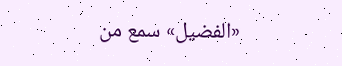«الفضيل» سمع من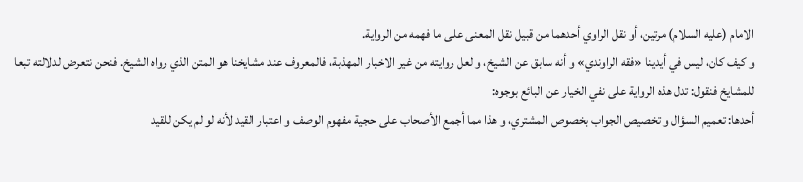الامام (عليه السلام) مرتين، أو نقل الراوي أحدهما من قبيل نقل المعنى على ما فهمه من الرواية.
و كيف كان، ليس في أيدينا «فقه الراوندي» و أنه سابق عن الشيخ، و لعل روايته من غير الاخبار المهذبة، فالمعروف عند مشايخنا هو المتن الذي رواه الشيخ. فنحن نتعرض لدلالته تبعا للمشايخ فنقول: تدل هذه الرواية على نفي الخيار عن البائع بوجوه:
أحدها: تعميم السؤال و تخصيص الجواب بخصوص المشتري، و هذا مما أجمع الأصحاب على حجية مفهوم الوصف و اعتبار القيد لأنه لو لم يكن للقيد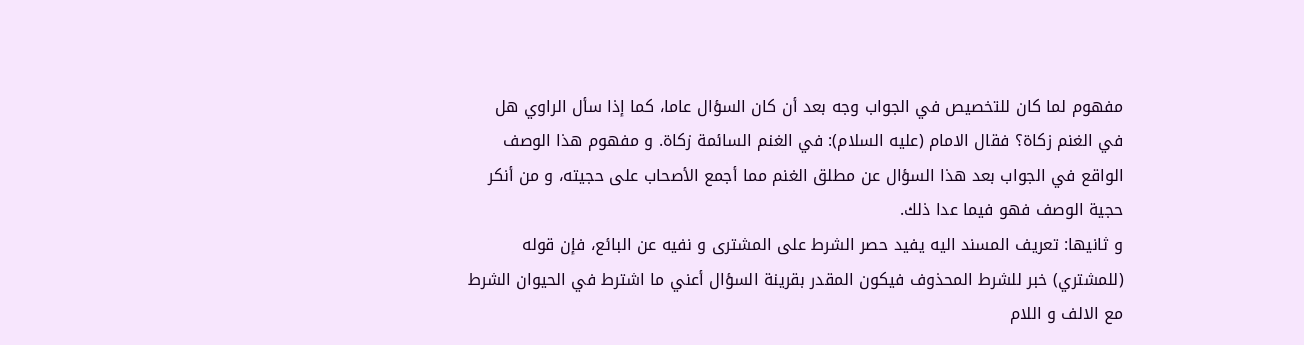مفهوم لما كان للتخصيص في الجواب وجه بعد أن كان السؤال عاما، كما إذا سأل الراوي هل في الغنم زكاة؟ فقال الامام (عليه السلام): في الغنم السائمة زكاة. و مفهوم هذا الوصف الواقع في الجواب بعد هذا السؤال عن مطلق الغنم مما أجمع الأصحاب على حجيته، و من أنكر حجية الوصف فهو فيما عدا ذلك.
و ثانيها: تعريف المسند اليه يفيد حصر الشرط على المشترى و نفيه عن البائع، فإن قوله (للمشتري) خبر للشرط المحذوف فيكون المقدر بقرينة السؤال أعني ما اشترط في الحيوان الشرط مع الالف و اللام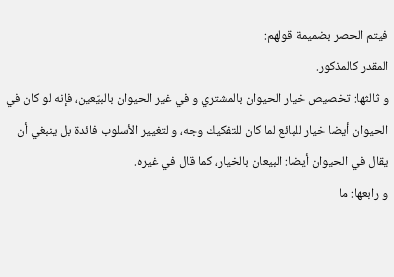فيتم الحصر بضميمة قولهم:
المقدر كالمذكور.
و ثالثها: تخصيص خيار الحيوان بالمشتري و في غير الحيوان بالبيّعين، فإنه لو كان في الحيوان أيضا خيار للبائع لما كان للتفكيك وجه، و لتغيير الأسلوب فائدة بل ينبغي أن يقال في الحيوان أيضا: البيعان بالخيار، كما قال في غيره.
و رابعها: ما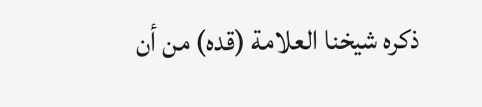ذكره شيخنا العلامة (قده) من أن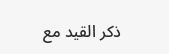ذكر القيد مع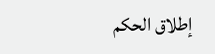إطلاق الحكم